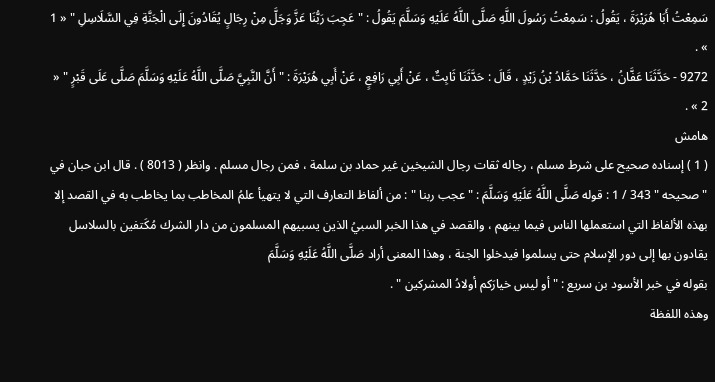سَمِعْتُ أَبَا هُرَيْرَةَ ، يَقُولُ : سَمِعْتُ رَسُولَ اللَّهِ صَلَّى اللَّهُ عَلَيْهِ وَسَلَّمَ يَقُولُ : " عَجِبَ رَبُّنَا عَزَّ وَجَلَّ مِنْ رِجَالٍ يُقَادُونَ إِلَى الْجَنَّةِ فِي السَّلَاسِلِ " « 1 » .
9272 - حَدَّثَنَا عَفَّانُ ، حَدَّثَنَا حَمَّادُ بْنُ زَيْدٍ ، قَالَ : حَدَّثَنَا ثَابِتٌ ، عَنْ أَبِي رَافِعٍ ، عَنْ أَبِي هُرَيْرَةَ : " أَنَّ النَّبِيَّ صَلَّى اللَّهُ عَلَيْهِ وَسَلَّمَ صَلَّى عَلَى قَبْرٍ " « 2 » .
هامش
( 1 ) إسناده صحيح على شرط مسلم ، رجاله ثقات رجال الشيخين غير حماد بن سلمة ، فمن رجال مسلم . وانظر ( 8013 ) . قال ابن حبان في " صحيحه " 343 / 1 : قوله صَلَّى اللَّهُ عَلَيْهِ وَسَلَّمَ : " عجب ربنا " : من ألفاظ التعارف التي لا يتهيأ علمُ المخاطب بما يخاطب به في القصد إلا بهذه الألفاظ التي استعملها الناس فيما بينهم ، والقصد في هذا الخبر السبيُ الذين يسبيهم المسلمون من دار الشرك مُكَتفين بالسلاسل يقادون بها إلى دور الإسلام حتى يسلموا فيدخلوا الجنة ، وهذا المعنى أراد صَلَّى اللَّهُ عَلَيْهِ وَسَلَّمَ
بقوله في خبر الأسود بن سريع : " أو ليس خيارَكم أولادُ المشركين " .
وهذه اللفظة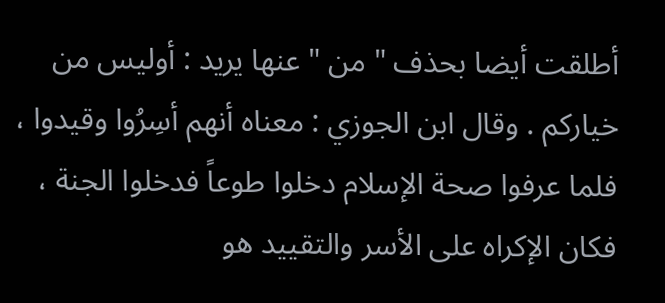أطلقت أيضا بحذف " من " عنها يريد : أوليس من خياركم . وقال ابن الجوزي : معناه أنهم أسِرُوا وقيدوا ، فلما عرفوا صحة الإسلام دخلوا طوعاً فدخلوا الجنة ، فكان الإكراه على الأسر والتقييد هو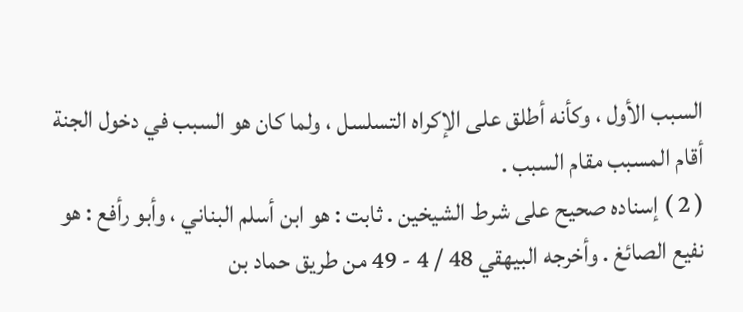السبب الأول ، وكأنه أطلق على الإكراه التسلسل ، ولما كان هو السبب في دخول الجنة أقام المسبب مقام السبب .
( 2 ) إسناده صحيح على شرط الشيخين . ثابت : هو ابن أسلم البناني ، وأبو رأفع : هو نفيع الصائغ . وأخرجه البيهقي 48 / 4 - 49 من طريق حماد بن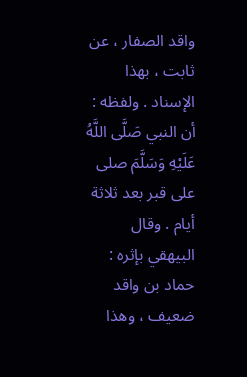واقد الصفار ، عن ثابت ، بهذا الإسناد . ولفظه : أن النبي صَلَّى اللَّهُ عَلَيْهِ وَسَلَّمَ صلى على قبر بعد ثلاثة أيام . وقال البيهقي بإثره : حماد بن واقد ضعيف ، وهذا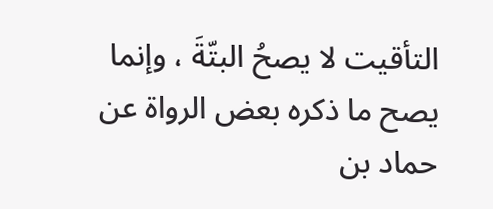التأقيت لا يصحُ البتّةَ ، وإنما يصح ما ذكره بعض الرواة عن حماد بن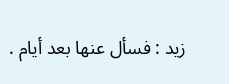زيد : فسأل عنها بعد أيام .